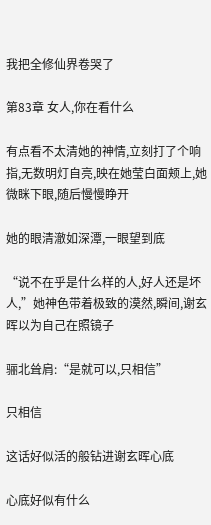我把全修仙界卷哭了

第83章 女人,你在看什么

有点看不太清她的神情,立刻打了个响指,无数明灯自亮,映在她莹白面颊上,她微眯下眼,随后慢慢睁开

她的眼清澈如深潭,一眼望到底

“说不在乎是什么样的人,好人还是坏人,”她神色带着极致的漠然,瞬间,谢玄晖以为自己在照镜子

骊北耸肩:“是就可以,只相信”

只相信

这话好似活的般钻进谢玄晖心底

心底好似有什么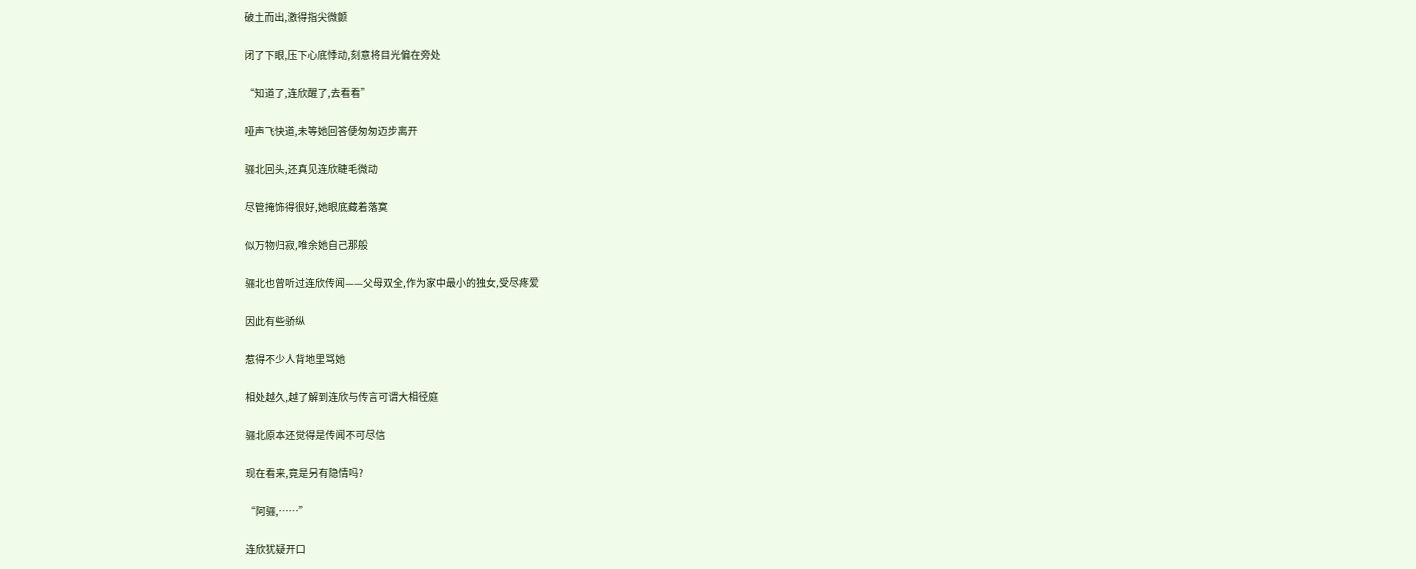破土而出,激得指尖微颤

闭了下眼,压下心底悸动,刻意将目光偏在旁处

“知道了,连欣醒了,去看看”

哑声飞快道,未等她回答便匆匆迈步离开

骊北回头,还真见连欣睫毛微动

尽管掩饰得很好,她眼底藏着落寞

似万物归寂,唯余她自己那般

骊北也曾听过连欣传闻——父母双全,作为家中最小的独女,受尽疼爱

因此有些骄纵

惹得不少人背地里骂她

相处越久,越了解到连欣与传言可谓大相径庭

骊北原本还觉得是传闻不可尽信

现在看来,竟是另有隐情吗?

“阿骊,……”

连欣犹疑开口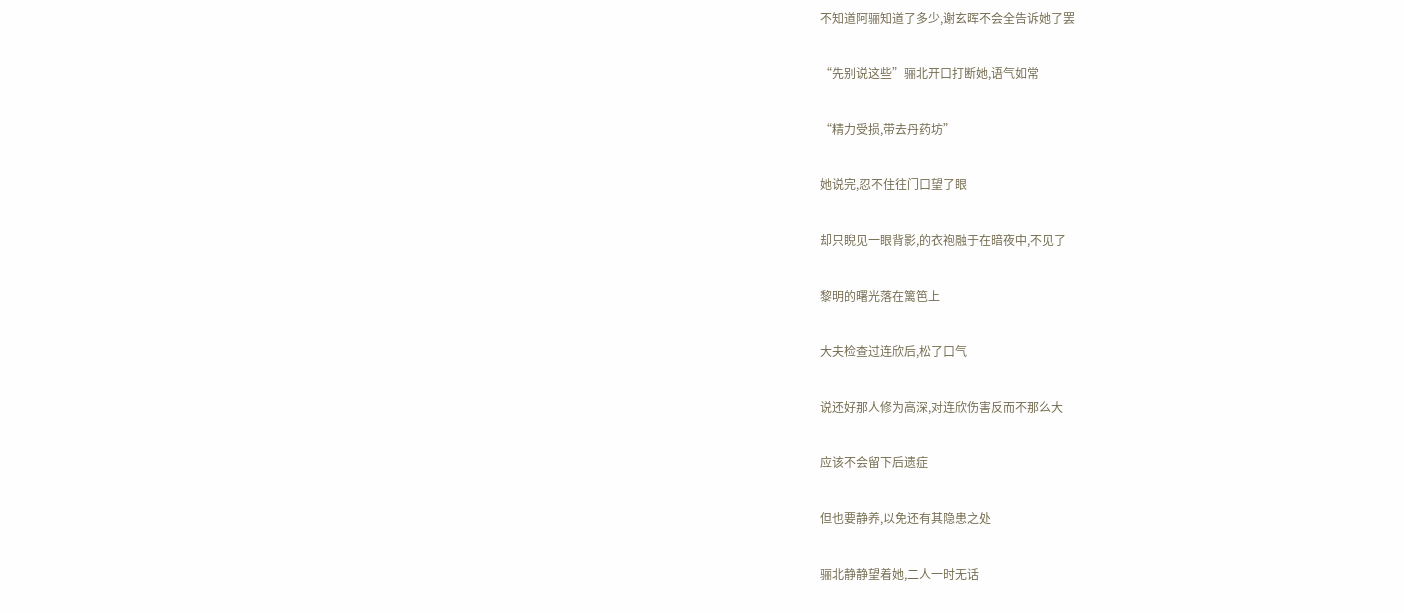不知道阿骊知道了多少,谢玄晖不会全告诉她了罢

“先别说这些”骊北开口打断她,语气如常

“精力受损,带去丹药坊”

她说完,忍不住往门口望了眼

却只睨见一眼背影,的衣袍融于在暗夜中,不见了

黎明的曙光落在篱笆上

大夫检查过连欣后,松了口气

说还好那人修为高深,对连欣伤害反而不那么大

应该不会留下后遗症

但也要静养,以免还有其隐患之处

骊北静静望着她,二人一时无话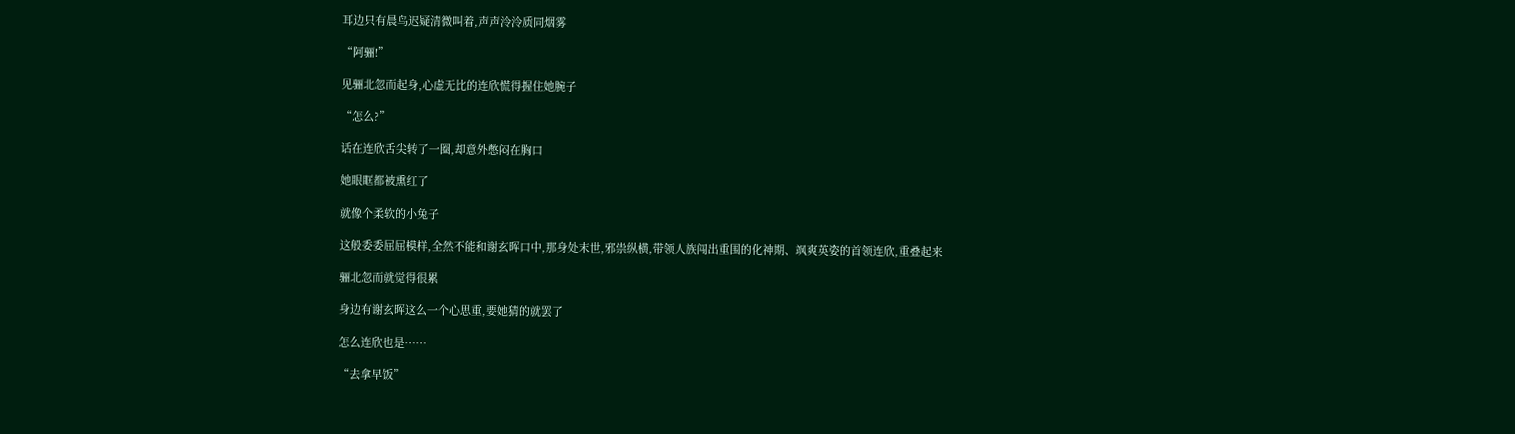耳边只有晨鸟迟疑清微叫着,声声泠泠质同烟雾

“阿骊!”

见骊北忽而起身,心虚无比的连欣慌得握住她腕子

“怎么?”

话在连欣舌尖转了一圈,却意外憋闷在胸口

她眼眶都被熏红了

就像个柔软的小兔子

这般委委屈屈模样,全然不能和谢玄晖口中,那身处末世,邪祟纵横,带领人族闯出重围的化神期、飒爽英姿的首领连欣,重叠起来

骊北忽而就觉得很累

身边有谢玄晖这么一个心思重,要她猜的就罢了

怎么连欣也是……

“去拿早饭”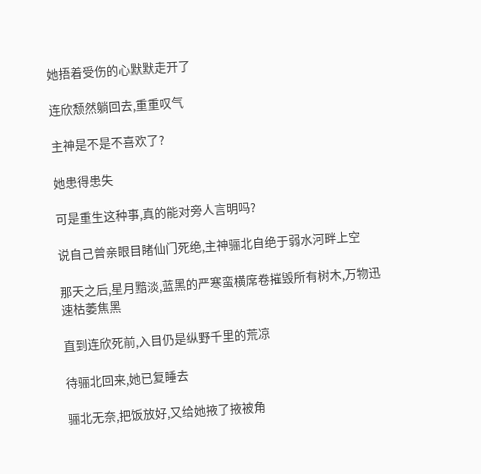她捂着受伤的心默默走开了

连欣颓然躺回去,重重叹气

主神是不是不喜欢了?

她患得患失

可是重生这种事,真的能对旁人言明吗?

说自己曾亲眼目睹仙门死绝,主神骊北自绝于弱水河畔上空

那天之后,星月黯淡,蓝黑的严寒蛮横席卷摧毁所有树木,万物迅速枯萎焦黑

直到连欣死前,入目仍是纵野千里的荒凉

待骊北回来,她已复睡去

骊北无奈,把饭放好,又给她掖了掖被角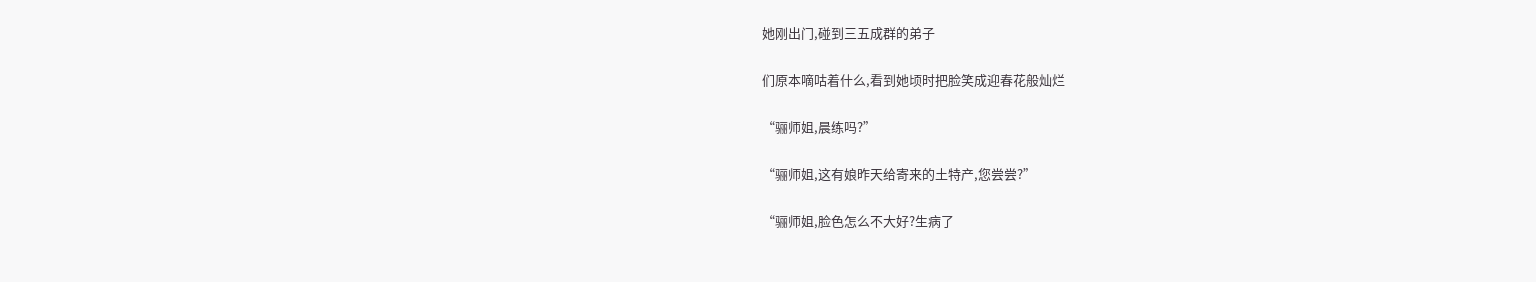她刚出门,碰到三五成群的弟子

们原本嘀咕着什么,看到她顷时把脸笑成迎春花般灿烂

“骊师姐,晨练吗?”

“骊师姐,这有娘昨天给寄来的土特产,您尝尝?”

“骊师姐,脸色怎么不大好?生病了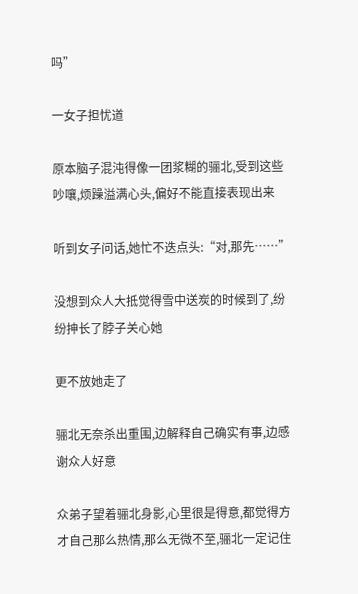吗”

一女子担忧道

原本脑子混沌得像一团浆糊的骊北,受到这些吵嚷,烦躁溢满心头,偏好不能直接表现出来

听到女子问话,她忙不迭点头:“对,那先……”

没想到众人大抵觉得雪中送炭的时候到了,纷纷抻长了脖子关心她

更不放她走了

骊北无奈杀出重围,边解释自己确实有事,边感谢众人好意

众弟子望着骊北身影,心里很是得意,都觉得方才自己那么热情,那么无微不至,骊北一定记住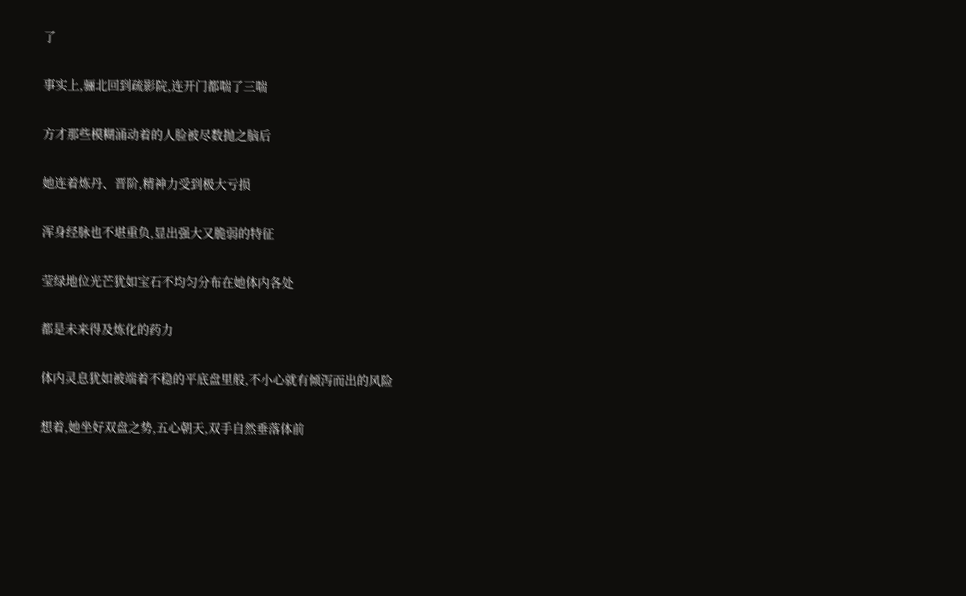了

事实上,骊北回到疏影院,连开门都喘了三喘

方才那些模糊涌动着的人脸被尽数抛之脑后

她连着炼丹、晋阶,精神力受到极大亏损

浑身经脉也不堪重负,显出强大又脆弱的特征

莹绿地位光芒犹如宝石不均匀分布在她体内各处

都是未来得及炼化的药力

体内灵息犹如被端着不稳的平底盘里般,不小心就有倾泻而出的风险

想着,她坐好双盘之势,五心朝天,双手自然垂落体前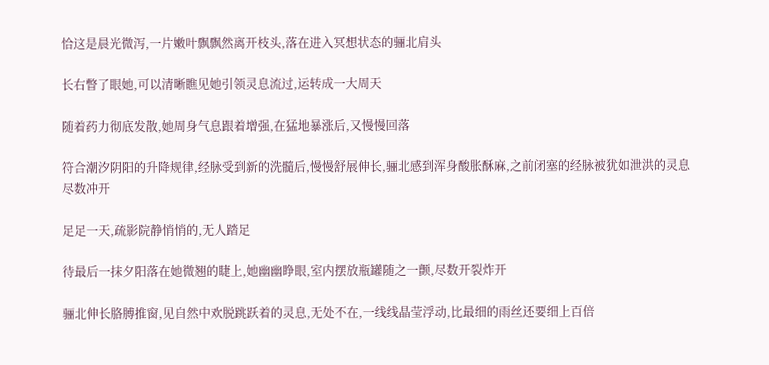恰这是晨光微泻,一片嫩叶飘飘然离开枝头,落在进入冥想状态的骊北肩头

长右瞥了眼她,可以清晰瞧见她引领灵息流过,运转成一大周天

随着药力彻底发散,她周身气息跟着增强,在猛地暴涨后,又慢慢回落

符合潮汐阴阳的升降规律,经脉受到新的洗髓后,慢慢舒展伸长,骊北感到浑身酸胀酥麻,之前闭塞的经脉被犹如泄洪的灵息尽数冲开

足足一天,疏影院静悄悄的,无人踏足

待最后一抹夕阳落在她微翘的睫上,她幽幽睁眼,室内摆放瓶罐随之一颤,尽数开裂炸开

骊北伸长胳膊推窗,见自然中欢脱跳跃着的灵息,无处不在,一线线晶莹浮动,比最细的雨丝还要细上百倍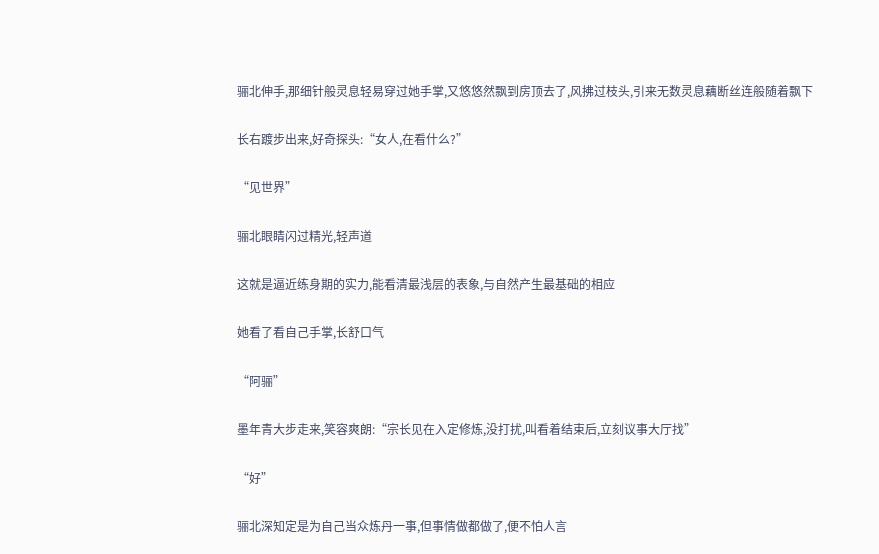骊北伸手,那细针般灵息轻易穿过她手掌,又悠悠然飘到房顶去了,风拂过枝头,引来无数灵息藕断丝连般随着飘下

长右踱步出来,好奇探头:“女人,在看什么?”

“见世界”

骊北眼睛闪过精光,轻声道

这就是逼近练身期的实力,能看清最浅层的表象,与自然产生最基础的相应

她看了看自己手掌,长舒口气

“阿骊”

墨年青大步走来,笑容爽朗:“宗长见在入定修炼,没打扰,叫看着结束后,立刻议事大厅找”

“好”

骊北深知定是为自己当众炼丹一事,但事情做都做了,便不怕人言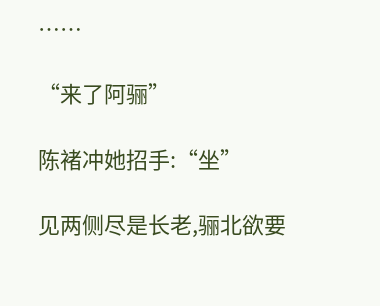……

“来了阿骊”

陈褚冲她招手:“坐”

见两侧尽是长老,骊北欲要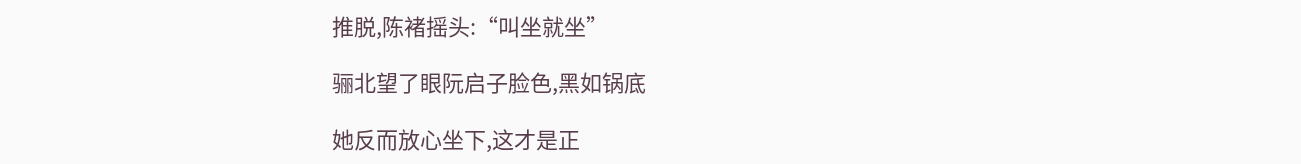推脱,陈褚摇头:“叫坐就坐”

骊北望了眼阮启子脸色,黑如锅底

她反而放心坐下,这才是正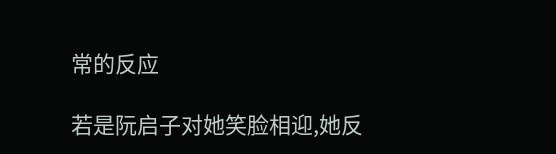常的反应

若是阮启子对她笑脸相迎,她反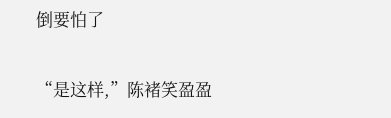倒要怕了

“是这样,”陈褚笑盈盈